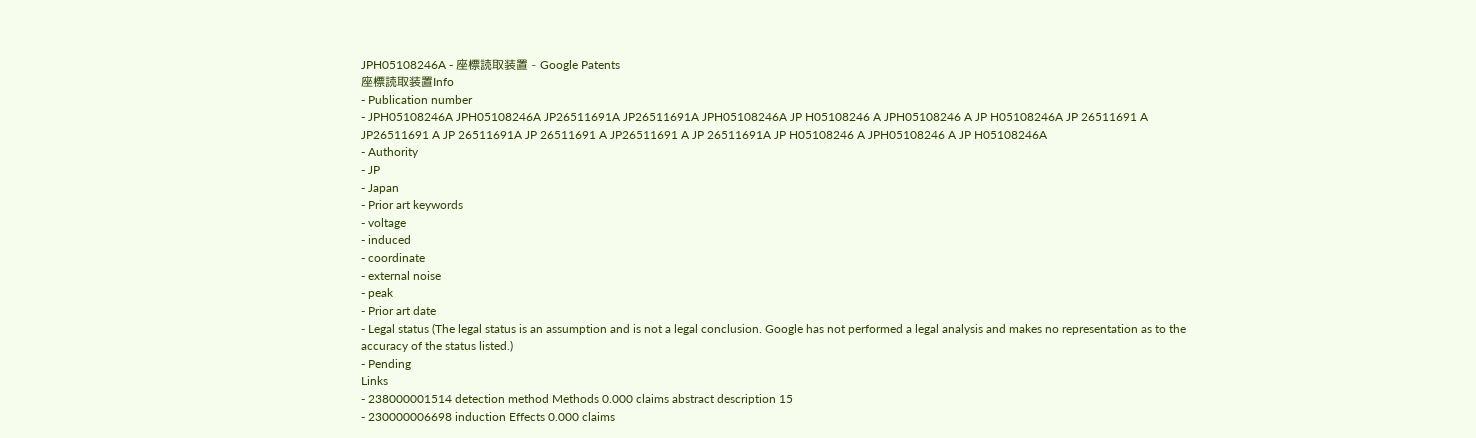JPH05108246A - 座標読取装置 - Google Patents
座標読取装置Info
- Publication number
- JPH05108246A JPH05108246A JP26511691A JP26511691A JPH05108246A JP H05108246 A JPH05108246 A JP H05108246A JP 26511691 A JP26511691 A JP 26511691A JP 26511691 A JP26511691 A JP 26511691A JP H05108246 A JPH05108246 A JP H05108246A
- Authority
- JP
- Japan
- Prior art keywords
- voltage
- induced
- coordinate
- external noise
- peak
- Prior art date
- Legal status (The legal status is an assumption and is not a legal conclusion. Google has not performed a legal analysis and makes no representation as to the accuracy of the status listed.)
- Pending
Links
- 238000001514 detection method Methods 0.000 claims abstract description 15
- 230000006698 induction Effects 0.000 claims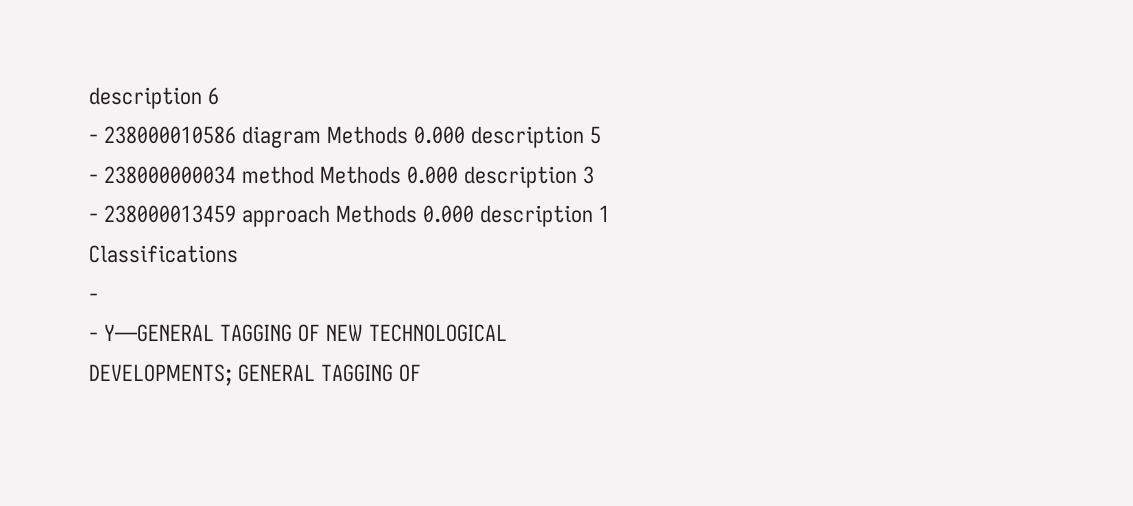description 6
- 238000010586 diagram Methods 0.000 description 5
- 238000000034 method Methods 0.000 description 3
- 238000013459 approach Methods 0.000 description 1
Classifications
-
- Y—GENERAL TAGGING OF NEW TECHNOLOGICAL DEVELOPMENTS; GENERAL TAGGING OF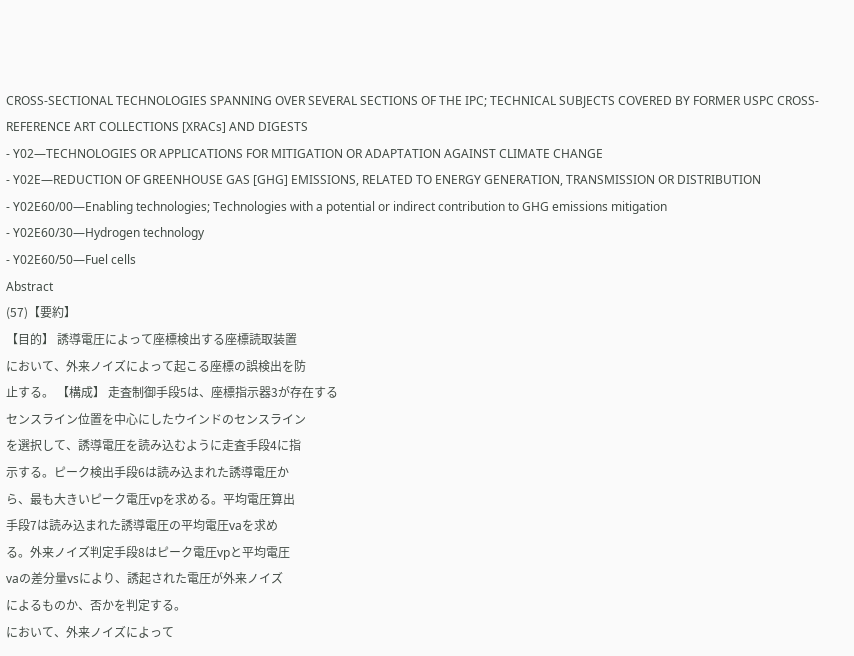CROSS-SECTIONAL TECHNOLOGIES SPANNING OVER SEVERAL SECTIONS OF THE IPC; TECHNICAL SUBJECTS COVERED BY FORMER USPC CROSS-REFERENCE ART COLLECTIONS [XRACs] AND DIGESTS
- Y02—TECHNOLOGIES OR APPLICATIONS FOR MITIGATION OR ADAPTATION AGAINST CLIMATE CHANGE
- Y02E—REDUCTION OF GREENHOUSE GAS [GHG] EMISSIONS, RELATED TO ENERGY GENERATION, TRANSMISSION OR DISTRIBUTION
- Y02E60/00—Enabling technologies; Technologies with a potential or indirect contribution to GHG emissions mitigation
- Y02E60/30—Hydrogen technology
- Y02E60/50—Fuel cells
Abstract
(57)【要約】
【目的】 誘導電圧によって座標検出する座標読取装置
において、外来ノイズによって起こる座標の誤検出を防
止する。 【構成】 走査制御手段5は、座標指示器3が存在する
センスライン位置を中心にしたウインドのセンスライン
を選択して、誘導電圧を読み込むように走査手段4に指
示する。ピーク検出手段6は読み込まれた誘導電圧か
ら、最も大きいピーク電圧vpを求める。平均電圧算出
手段7は読み込まれた誘導電圧の平均電圧vaを求め
る。外来ノイズ判定手段8はピーク電圧vpと平均電圧
vaの差分量vsにより、誘起された電圧が外来ノイズ
によるものか、否かを判定する。
において、外来ノイズによって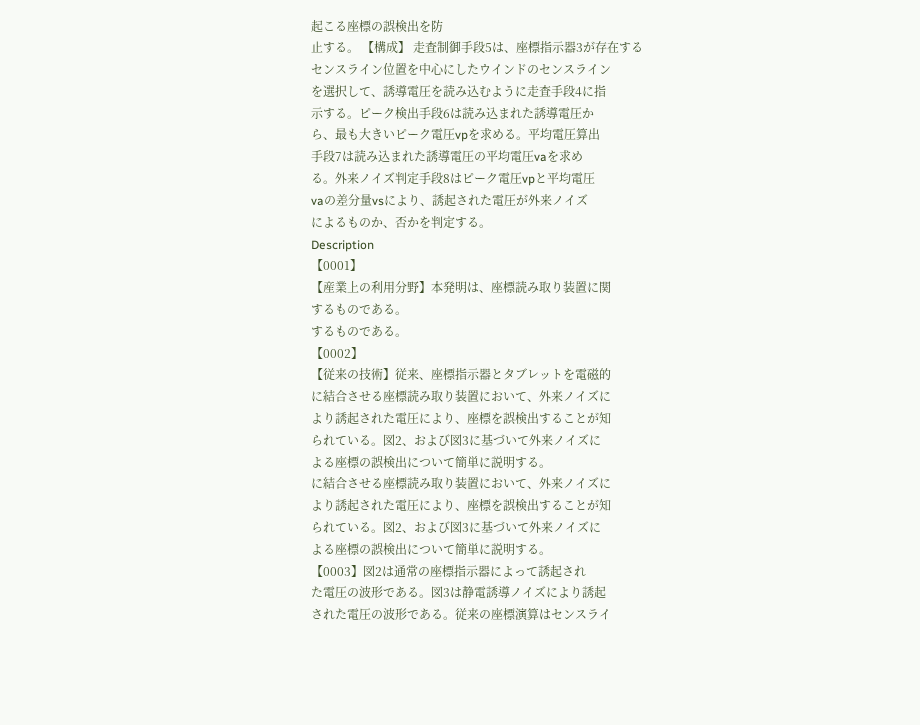起こる座標の誤検出を防
止する。 【構成】 走査制御手段5は、座標指示器3が存在する
センスライン位置を中心にしたウインドのセンスライン
を選択して、誘導電圧を読み込むように走査手段4に指
示する。ピーク検出手段6は読み込まれた誘導電圧か
ら、最も大きいピーク電圧vpを求める。平均電圧算出
手段7は読み込まれた誘導電圧の平均電圧vaを求め
る。外来ノイズ判定手段8はピーク電圧vpと平均電圧
vaの差分量vsにより、誘起された電圧が外来ノイズ
によるものか、否かを判定する。
Description
【0001】
【産業上の利用分野】本発明は、座標読み取り装置に関
するものである。
するものである。
【0002】
【従来の技術】従来、座標指示器とタブレットを電磁的
に結合させる座標読み取り装置において、外来ノイズに
より誘起された電圧により、座標を誤検出することが知
られている。図2、および図3に基づいて外来ノイズに
よる座標の誤検出について簡単に説明する。
に結合させる座標読み取り装置において、外来ノイズに
より誘起された電圧により、座標を誤検出することが知
られている。図2、および図3に基づいて外来ノイズに
よる座標の誤検出について簡単に説明する。
【0003】図2は通常の座標指示器によって誘起され
た電圧の波形である。図3は静電誘導ノイズにより誘起
された電圧の波形である。従来の座標演算はセンスライ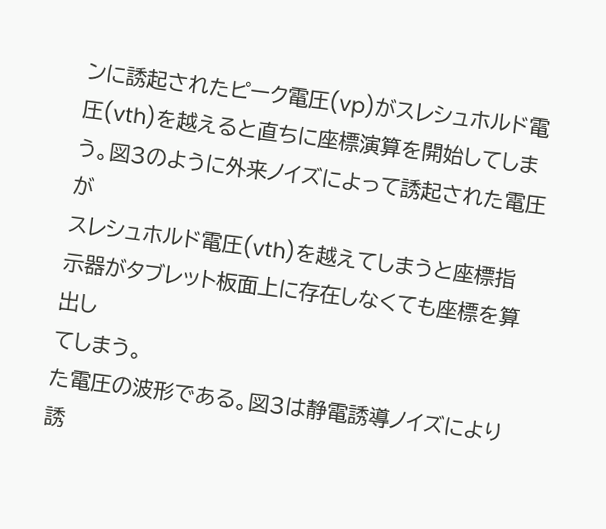ンに誘起されたピーク電圧(vp)がスレシュホルド電
圧(vth)を越えると直ちに座標演算を開始してしま
う。図3のように外来ノイズによって誘起された電圧が
スレシュホルド電圧(vth)を越えてしまうと座標指
示器がタブレット板面上に存在しなくても座標を算出し
てしまう。
た電圧の波形である。図3は静電誘導ノイズにより誘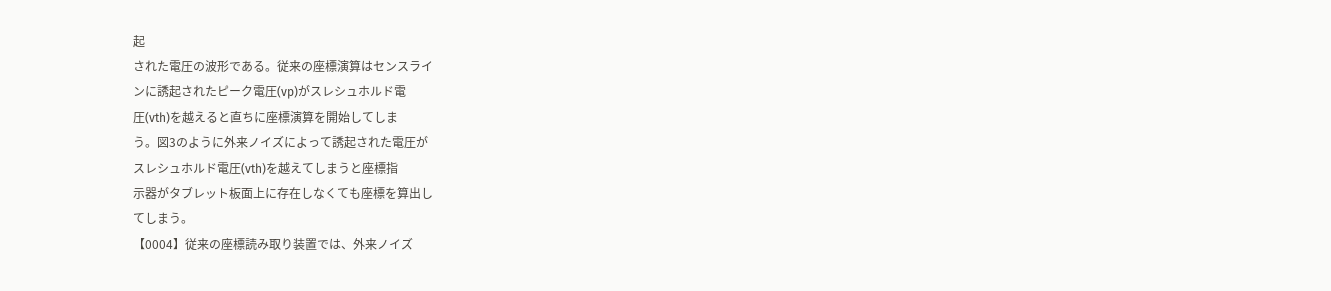起
された電圧の波形である。従来の座標演算はセンスライ
ンに誘起されたピーク電圧(vp)がスレシュホルド電
圧(vth)を越えると直ちに座標演算を開始してしま
う。図3のように外来ノイズによって誘起された電圧が
スレシュホルド電圧(vth)を越えてしまうと座標指
示器がタブレット板面上に存在しなくても座標を算出し
てしまう。
【0004】従来の座標読み取り装置では、外来ノイズ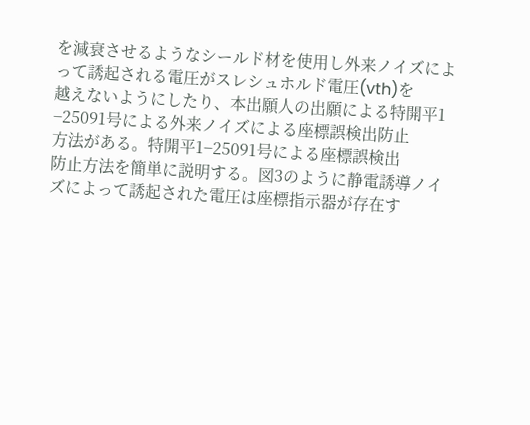を減衰させるようなシールド材を使用し外来ノイズによ
って誘起される電圧がスレシュホルド電圧(vth)を
越えないようにしたり、本出願人の出願による特開平1
−25091号による外来ノイズによる座標誤検出防止
方法がある。特開平1−25091号による座標誤検出
防止方法を簡単に説明する。図3のように静電誘導ノイ
ズによって誘起された電圧は座標指示器が存在す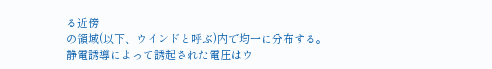る近傍
の領域(以下、ウインドと呼ぶ)内で均一に分布する。
静電誘導によって誘起された電圧はウ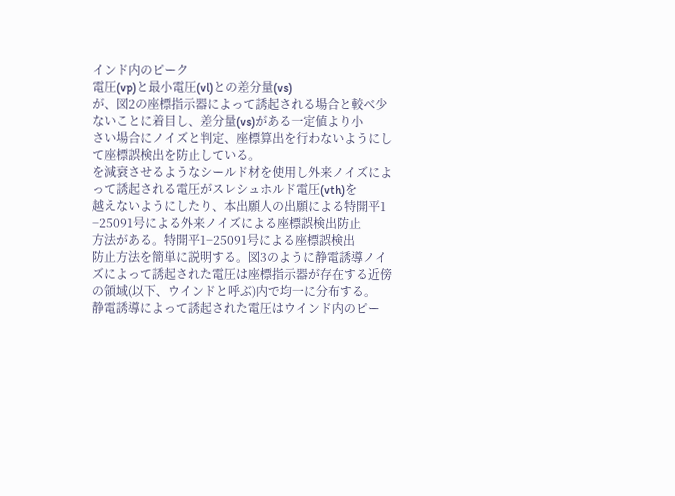インド内のピーク
電圧(vp)と最小電圧(vl)との差分量(vs)
が、図2の座標指示器によって誘起される場合と較べ少
ないことに着目し、差分量(vs)がある一定値より小
さい場合にノイズと判定、座標算出を行わないようにし
て座標誤検出を防止している。
を減衰させるようなシールド材を使用し外来ノイズによ
って誘起される電圧がスレシュホルド電圧(vth)を
越えないようにしたり、本出願人の出願による特開平1
−25091号による外来ノイズによる座標誤検出防止
方法がある。特開平1−25091号による座標誤検出
防止方法を簡単に説明する。図3のように静電誘導ノイ
ズによって誘起された電圧は座標指示器が存在する近傍
の領域(以下、ウインドと呼ぶ)内で均一に分布する。
静電誘導によって誘起された電圧はウインド内のピー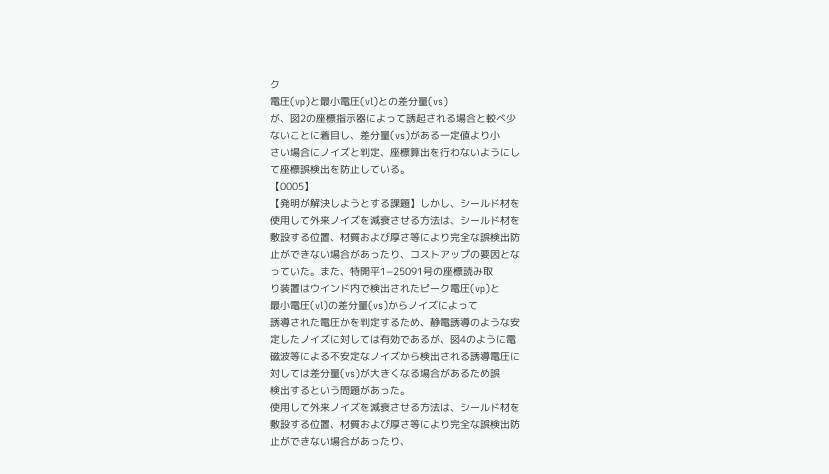ク
電圧(vp)と最小電圧(vl)との差分量(vs)
が、図2の座標指示器によって誘起される場合と較べ少
ないことに着目し、差分量(vs)がある一定値より小
さい場合にノイズと判定、座標算出を行わないようにし
て座標誤検出を防止している。
【0005】
【発明が解決しようとする課題】しかし、シールド材を
使用して外来ノイズを減衰させる方法は、シールド材を
敷設する位置、材質および厚さ等により完全な誤検出防
止ができない場合があったり、コストアップの要因とな
っていた。また、特開平1−25091号の座標読み取
り装置はウインド内で検出されたピーク電圧(vp)と
最小電圧(vl)の差分量(vs)からノイズによって
誘導された電圧かを判定するため、静電誘導のような安
定したノイズに対しては有効であるが、図4のように電
磁波等による不安定なノイズから検出される誘導電圧に
対しては差分量(vs)が大きくなる場合があるため誤
検出するという問題があった。
使用して外来ノイズを減衰させる方法は、シールド材を
敷設する位置、材質および厚さ等により完全な誤検出防
止ができない場合があったり、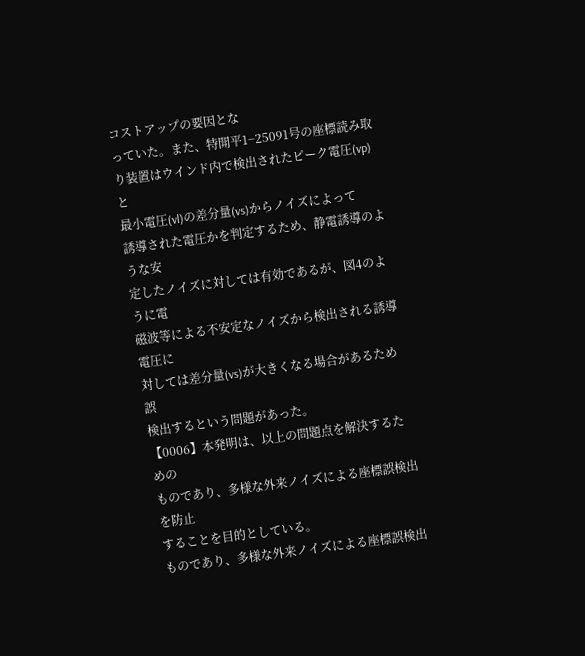コストアップの要因とな
っていた。また、特開平1−25091号の座標読み取
り装置はウインド内で検出されたピーク電圧(vp)と
最小電圧(vl)の差分量(vs)からノイズによって
誘導された電圧かを判定するため、静電誘導のような安
定したノイズに対しては有効であるが、図4のように電
磁波等による不安定なノイズから検出される誘導電圧に
対しては差分量(vs)が大きくなる場合があるため誤
検出するという問題があった。
【0006】本発明は、以上の問題点を解決するための
ものであり、多様な外来ノイズによる座標誤検出を防止
することを目的としている。
ものであり、多様な外来ノイズによる座標誤検出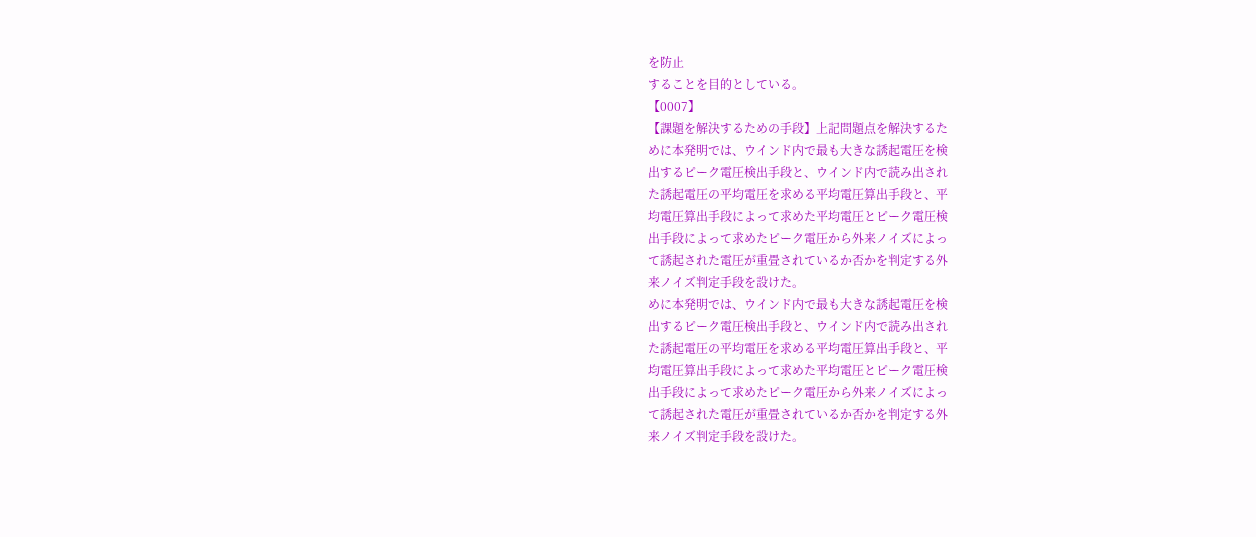を防止
することを目的としている。
【0007】
【課題を解決するための手段】上記問題点を解決するた
めに本発明では、ウインド内で最も大きな誘起電圧を検
出するピーク電圧検出手段と、ウインド内で読み出され
た誘起電圧の平均電圧を求める平均電圧算出手段と、平
均電圧算出手段によって求めた平均電圧とピーク電圧検
出手段によって求めたピーク電圧から外来ノイズによっ
て誘起された電圧が重畳されているか否かを判定する外
来ノイズ判定手段を設けた。
めに本発明では、ウインド内で最も大きな誘起電圧を検
出するピーク電圧検出手段と、ウインド内で読み出され
た誘起電圧の平均電圧を求める平均電圧算出手段と、平
均電圧算出手段によって求めた平均電圧とピーク電圧検
出手段によって求めたピーク電圧から外来ノイズによっ
て誘起された電圧が重畳されているか否かを判定する外
来ノイズ判定手段を設けた。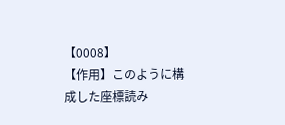【0008】
【作用】このように構成した座標読み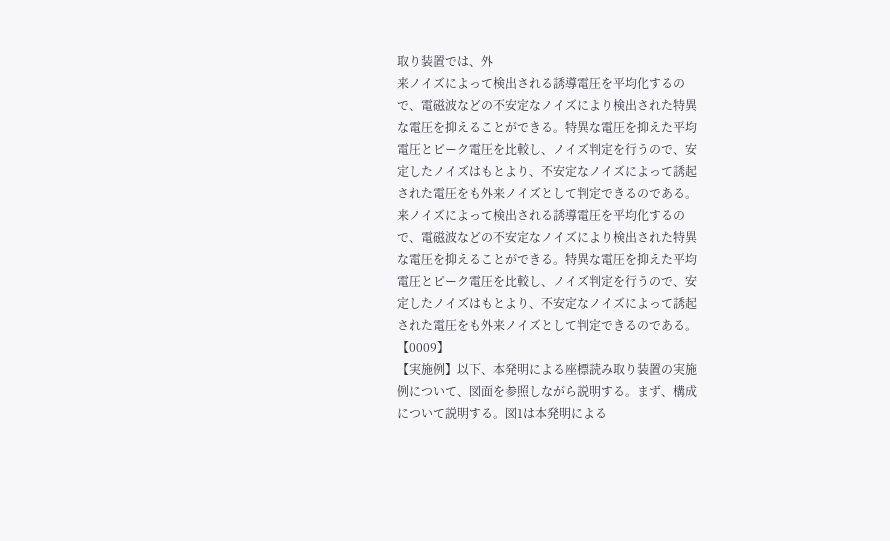取り装置では、外
来ノイズによって検出される誘導電圧を平均化するの
で、電磁波などの不安定なノイズにより検出された特異
な電圧を抑えることができる。特異な電圧を抑えた平均
電圧とピーク電圧を比較し、ノイズ判定を行うので、安
定したノイズはもとより、不安定なノイズによって誘起
された電圧をも外来ノイズとして判定できるのである。
来ノイズによって検出される誘導電圧を平均化するの
で、電磁波などの不安定なノイズにより検出された特異
な電圧を抑えることができる。特異な電圧を抑えた平均
電圧とピーク電圧を比較し、ノイズ判定を行うので、安
定したノイズはもとより、不安定なノイズによって誘起
された電圧をも外来ノイズとして判定できるのである。
【0009】
【実施例】以下、本発明による座標読み取り装置の実施
例について、図面を参照しながら説明する。まず、構成
について説明する。図1は本発明による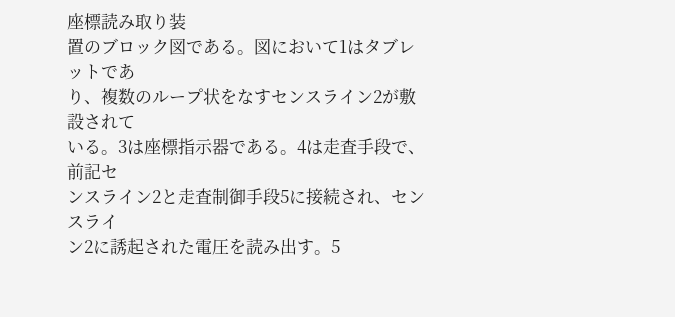座標読み取り装
置のブロック図である。図において1はタブレットであ
り、複数のループ状をなすセンスライン2が敷設されて
いる。3は座標指示器である。4は走査手段で、前記セ
ンスライン2と走査制御手段5に接続され、センスライ
ン2に誘起された電圧を読み出す。5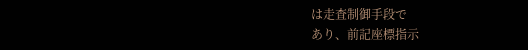は走査制御手段で
あり、前記座標指示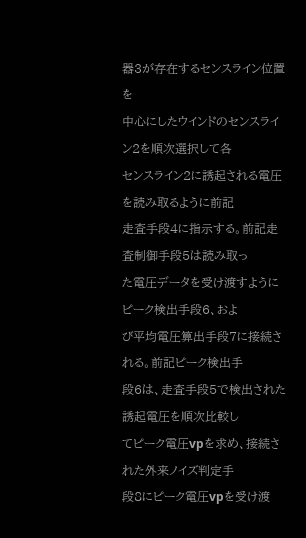器3が存在するセンスライン位置を
中心にしたウインドのセンスライン2を順次選択して各
センスライン2に誘起される電圧を読み取るように前記
走査手段4に指示する。前記走査制御手段5は読み取っ
た電圧データを受け渡すようにピーク検出手段6、およ
び平均電圧算出手段7に接続される。前記ピーク検出手
段6は、走査手段5で検出された誘起電圧を順次比較し
てピーク電圧vpを求め、接続された外来ノイズ判定手
段8にピーク電圧vpを受け渡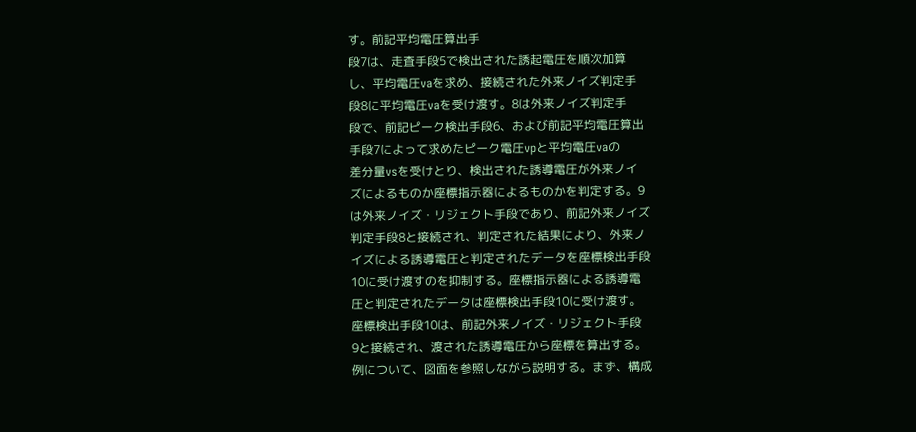す。前記平均電圧算出手
段7は、走査手段5で検出された誘起電圧を順次加算
し、平均電圧vaを求め、接続された外来ノイズ判定手
段8に平均電圧vaを受け渡す。8は外来ノイズ判定手
段で、前記ピーク検出手段6、および前記平均電圧算出
手段7によって求めたピーク電圧vpと平均電圧vaの
差分量vsを受けとり、検出された誘導電圧が外来ノイ
ズによるものか座標指示器によるものかを判定する。9
は外来ノイズ・リジェクト手段であり、前記外来ノイズ
判定手段8と接続され、判定された結果により、外来ノ
イズによる誘導電圧と判定されたデータを座標検出手段
10に受け渡すのを抑制する。座標指示器による誘導電
圧と判定されたデータは座標検出手段10に受け渡す。
座標検出手段10は、前記外来ノイズ・リジェクト手段
9と接続され、渡された誘導電圧から座標を算出する。
例について、図面を参照しながら説明する。まず、構成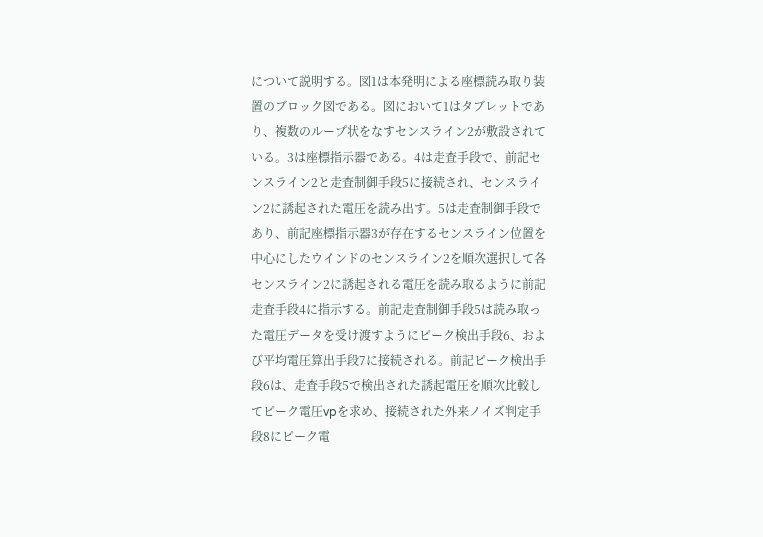について説明する。図1は本発明による座標読み取り装
置のブロック図である。図において1はタブレットであ
り、複数のループ状をなすセンスライン2が敷設されて
いる。3は座標指示器である。4は走査手段で、前記セ
ンスライン2と走査制御手段5に接続され、センスライ
ン2に誘起された電圧を読み出す。5は走査制御手段で
あり、前記座標指示器3が存在するセンスライン位置を
中心にしたウインドのセンスライン2を順次選択して各
センスライン2に誘起される電圧を読み取るように前記
走査手段4に指示する。前記走査制御手段5は読み取っ
た電圧データを受け渡すようにピーク検出手段6、およ
び平均電圧算出手段7に接続される。前記ピーク検出手
段6は、走査手段5で検出された誘起電圧を順次比較し
てピーク電圧vpを求め、接続された外来ノイズ判定手
段8にピーク電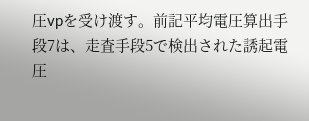圧vpを受け渡す。前記平均電圧算出手
段7は、走査手段5で検出された誘起電圧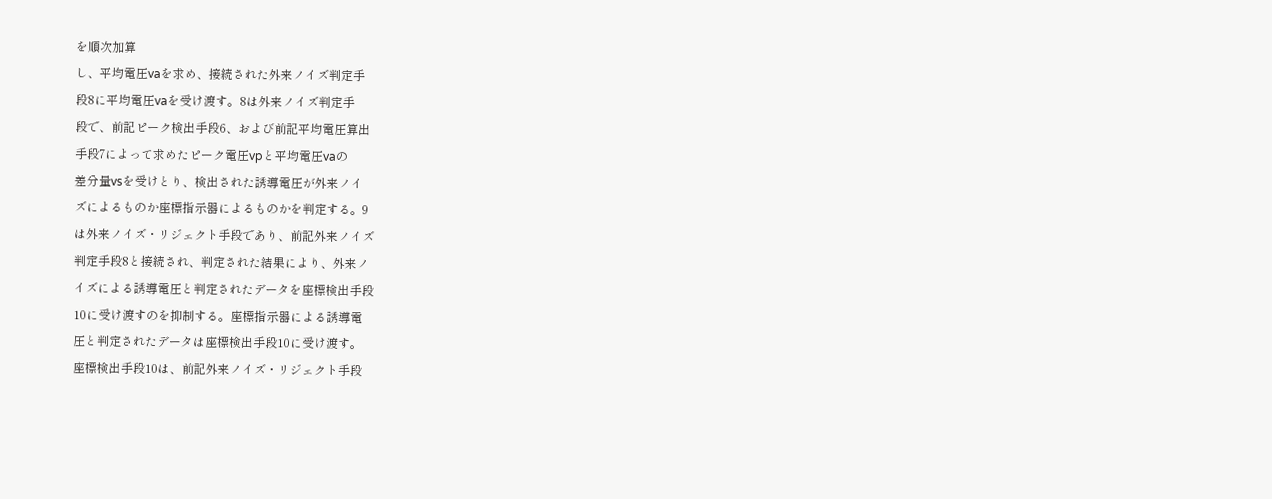を順次加算
し、平均電圧vaを求め、接続された外来ノイズ判定手
段8に平均電圧vaを受け渡す。8は外来ノイズ判定手
段で、前記ピーク検出手段6、および前記平均電圧算出
手段7によって求めたピーク電圧vpと平均電圧vaの
差分量vsを受けとり、検出された誘導電圧が外来ノイ
ズによるものか座標指示器によるものかを判定する。9
は外来ノイズ・リジェクト手段であり、前記外来ノイズ
判定手段8と接続され、判定された結果により、外来ノ
イズによる誘導電圧と判定されたデータを座標検出手段
10に受け渡すのを抑制する。座標指示器による誘導電
圧と判定されたデータは座標検出手段10に受け渡す。
座標検出手段10は、前記外来ノイズ・リジェクト手段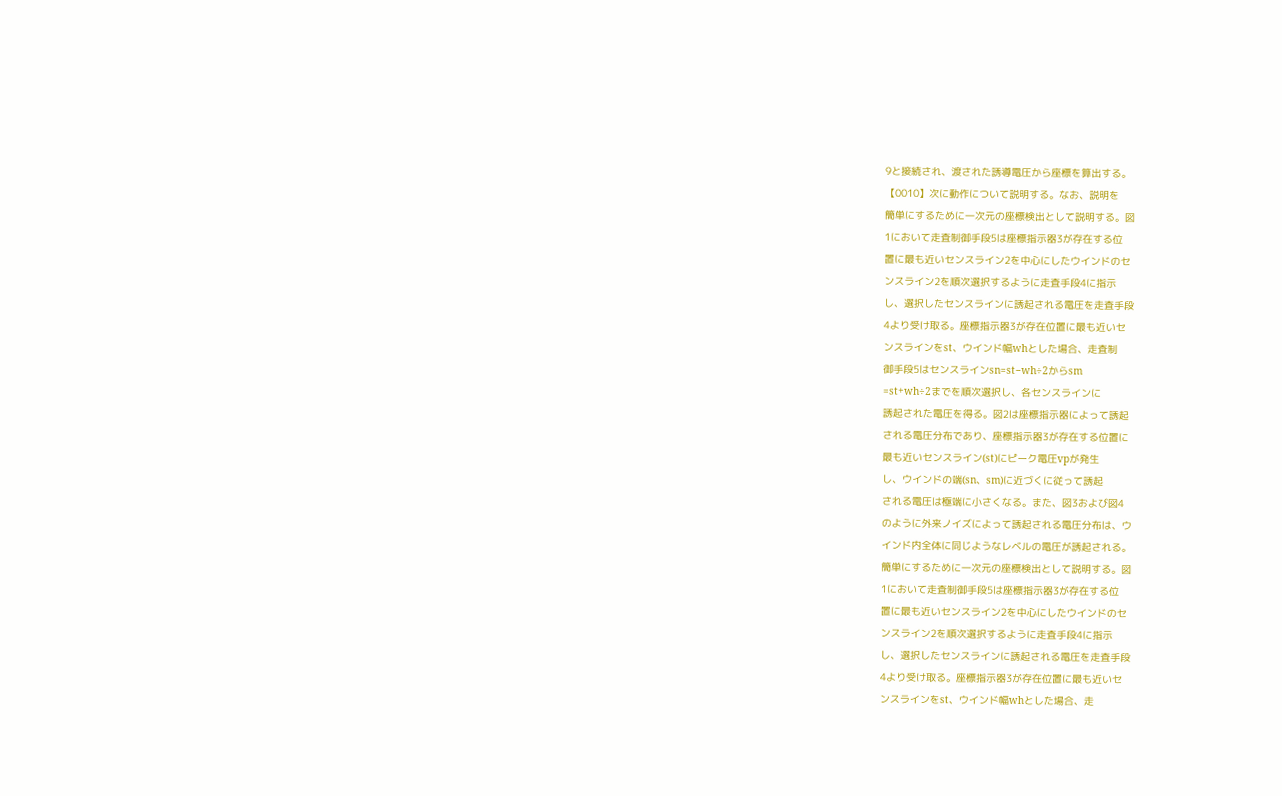9と接続され、渡された誘導電圧から座標を算出する。
【0010】次に動作について説明する。なお、説明を
簡単にするために一次元の座標検出として説明する。図
1において走査制御手段5は座標指示器3が存在する位
置に最も近いセンスライン2を中心にしたウインドのセ
ンスライン2を順次選択するように走査手段4に指示
し、選択したセンスラインに誘起される電圧を走査手段
4より受け取る。座標指示器3が存在位置に最も近いセ
ンスラインをst、ウインド幅whとした場合、走査制
御手段5はセンスラインsn=st−wh÷2からsm
=st+wh÷2までを順次選択し、各センスラインに
誘起された電圧を得る。図2は座標指示器によって誘起
される電圧分布であり、座標指示器3が存在する位置に
最も近いセンスライン(st)にピーク電圧vpが発生
し、ウインドの端(sn、sm)に近づくに従って誘起
される電圧は極端に小さくなる。また、図3および図4
のように外来ノイズによって誘起される電圧分布は、ウ
インド内全体に同じようなレベルの電圧が誘起される。
簡単にするために一次元の座標検出として説明する。図
1において走査制御手段5は座標指示器3が存在する位
置に最も近いセンスライン2を中心にしたウインドのセ
ンスライン2を順次選択するように走査手段4に指示
し、選択したセンスラインに誘起される電圧を走査手段
4より受け取る。座標指示器3が存在位置に最も近いセ
ンスラインをst、ウインド幅whとした場合、走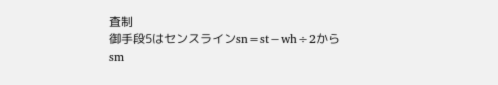査制
御手段5はセンスラインsn=st−wh÷2からsm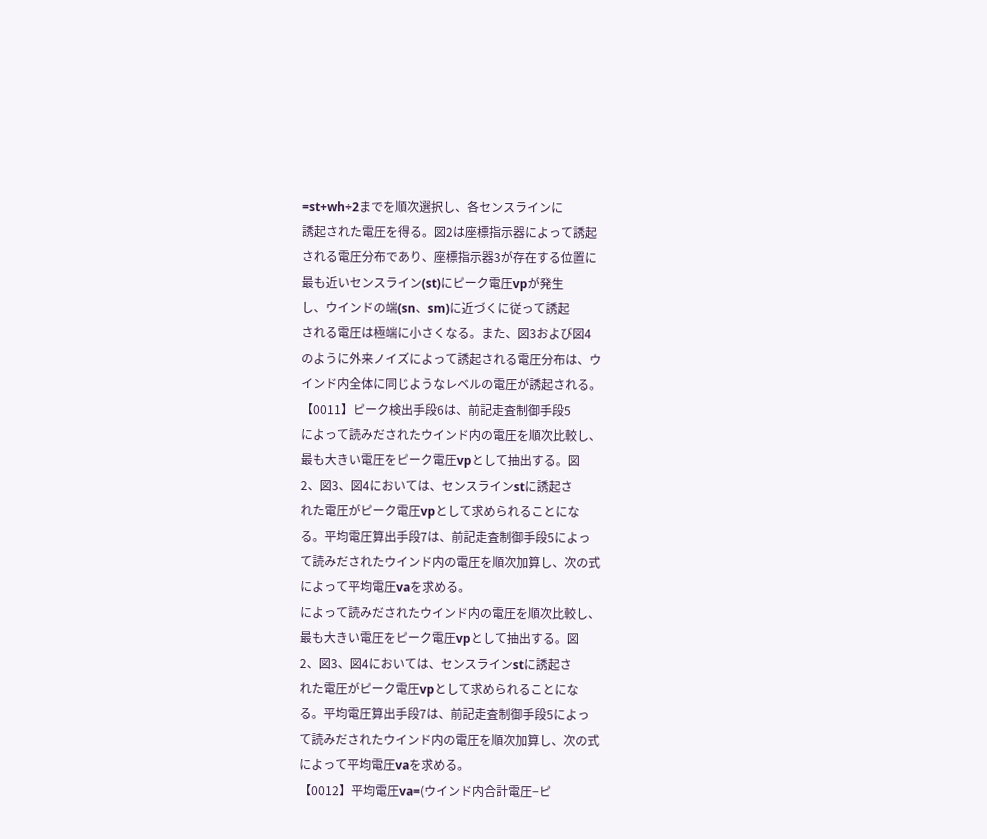=st+wh÷2までを順次選択し、各センスラインに
誘起された電圧を得る。図2は座標指示器によって誘起
される電圧分布であり、座標指示器3が存在する位置に
最も近いセンスライン(st)にピーク電圧vpが発生
し、ウインドの端(sn、sm)に近づくに従って誘起
される電圧は極端に小さくなる。また、図3および図4
のように外来ノイズによって誘起される電圧分布は、ウ
インド内全体に同じようなレベルの電圧が誘起される。
【0011】ピーク検出手段6は、前記走査制御手段5
によって読みだされたウインド内の電圧を順次比較し、
最も大きい電圧をピーク電圧vpとして抽出する。図
2、図3、図4においては、センスラインstに誘起さ
れた電圧がピーク電圧vpとして求められることにな
る。平均電圧算出手段7は、前記走査制御手段5によっ
て読みだされたウインド内の電圧を順次加算し、次の式
によって平均電圧vaを求める。
によって読みだされたウインド内の電圧を順次比較し、
最も大きい電圧をピーク電圧vpとして抽出する。図
2、図3、図4においては、センスラインstに誘起さ
れた電圧がピーク電圧vpとして求められることにな
る。平均電圧算出手段7は、前記走査制御手段5によっ
て読みだされたウインド内の電圧を順次加算し、次の式
によって平均電圧vaを求める。
【0012】平均電圧va=(ウインド内合計電圧−ピ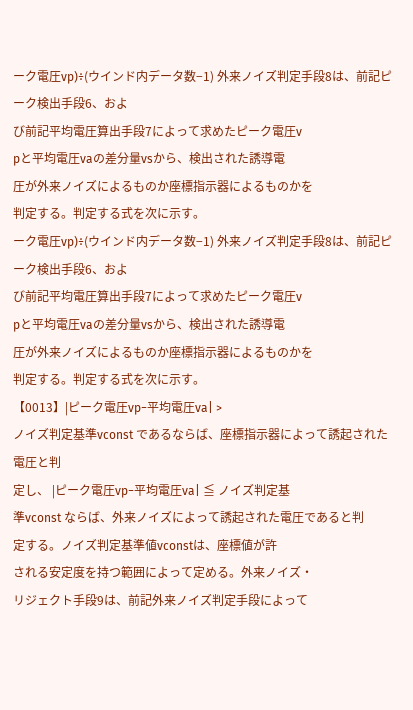ーク電圧vp)÷(ウインド内データ数−1) 外来ノイズ判定手段8は、前記ピーク検出手段6、およ
び前記平均電圧算出手段7によって求めたピーク電圧v
pと平均電圧vaの差分量vsから、検出された誘導電
圧が外来ノイズによるものか座標指示器によるものかを
判定する。判定する式を次に示す。
ーク電圧vp)÷(ウインド内データ数−1) 外来ノイズ判定手段8は、前記ピーク検出手段6、およ
び前記平均電圧算出手段7によって求めたピーク電圧v
pと平均電圧vaの差分量vsから、検出された誘導電
圧が外来ノイズによるものか座標指示器によるものかを
判定する。判定する式を次に示す。
【0013】|ピーク電圧vp−平均電圧va| >
ノイズ判定基準vconst であるならば、座標指示器によって誘起された電圧と判
定し、 |ピーク電圧vp−平均電圧va| ≦ ノイズ判定基
準vconst ならば、外来ノイズによって誘起された電圧であると判
定する。ノイズ判定基準値vconstは、座標値が許
される安定度を持つ範囲によって定める。外来ノイズ・
リジェクト手段9は、前記外来ノイズ判定手段によって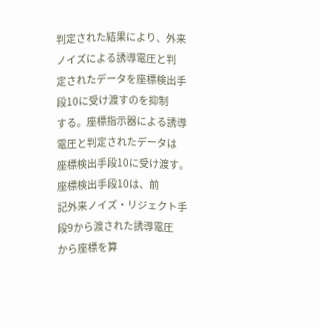判定された結果により、外来ノイズによる誘導電圧と判
定されたデータを座標検出手段10に受け渡すのを抑制
する。座標指示器による誘導電圧と判定されたデータは
座標検出手段10に受け渡す。座標検出手段10は、前
記外来ノイズ・リジェクト手段9から渡された誘導電圧
から座標を算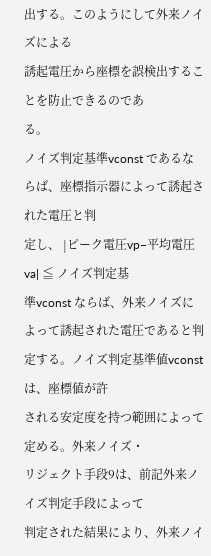出する。このようにして外来ノイズによる
誘起電圧から座標を誤検出することを防止できるのであ
る。
ノイズ判定基準vconst であるならば、座標指示器によって誘起された電圧と判
定し、 |ピーク電圧vp−平均電圧va| ≦ ノイズ判定基
準vconst ならば、外来ノイズによって誘起された電圧であると判
定する。ノイズ判定基準値vconstは、座標値が許
される安定度を持つ範囲によって定める。外来ノイズ・
リジェクト手段9は、前記外来ノイズ判定手段によって
判定された結果により、外来ノイ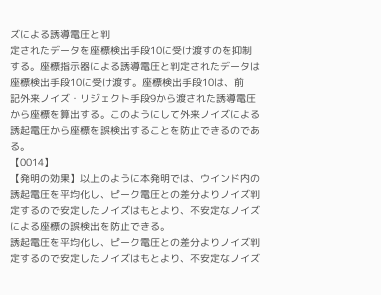ズによる誘導電圧と判
定されたデータを座標検出手段10に受け渡すのを抑制
する。座標指示器による誘導電圧と判定されたデータは
座標検出手段10に受け渡す。座標検出手段10は、前
記外来ノイズ・リジェクト手段9から渡された誘導電圧
から座標を算出する。このようにして外来ノイズによる
誘起電圧から座標を誤検出することを防止できるのであ
る。
【0014】
【発明の効果】以上のように本発明では、ウインド内の
誘起電圧を平均化し、ピーク電圧との差分よりノイズ判
定するので安定したノイズはもとより、不安定なノイズ
による座標の誤検出を防止できる。
誘起電圧を平均化し、ピーク電圧との差分よりノイズ判
定するので安定したノイズはもとより、不安定なノイズ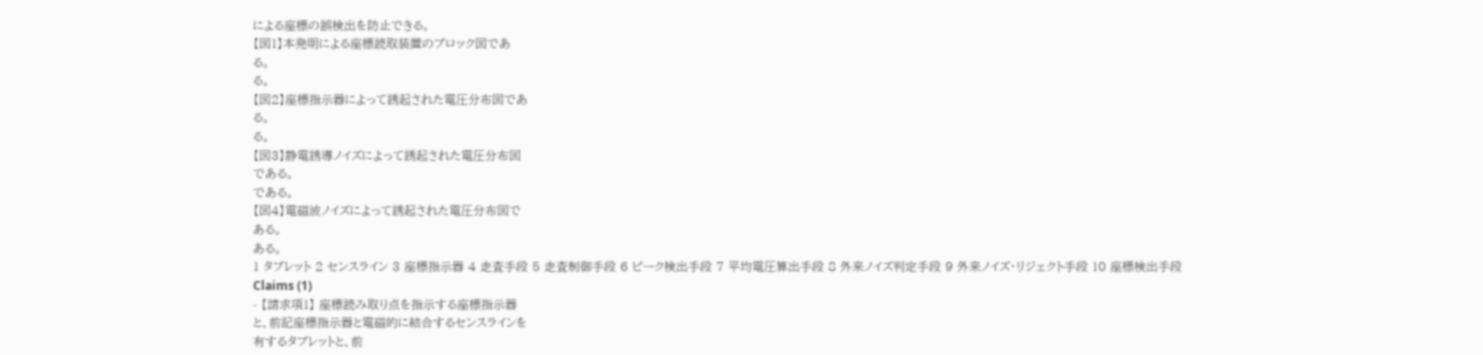による座標の誤検出を防止できる。
【図1】本発明による座標読取装置のブロック図であ
る。
る。
【図2】座標指示器によって誘起された電圧分布図であ
る。
る。
【図3】静電誘導ノイズによって誘起された電圧分布図
である。
である。
【図4】電磁波ノイズによって誘起された電圧分布図で
ある。
ある。
1 タブレット 2 センスライン 3 座標指示器 4 走査手段 5 走査制御手段 6 ピーク検出手段 7 平均電圧算出手段 8 外来ノイズ判定手段 9 外来ノイズ・リジェクト手段 10 座標検出手段
Claims (1)
- 【請求項1】 座標読み取り点を指示する座標指示器
と、前記座標指示器と電磁的に結合するセンスラインを
有するタブレットと、前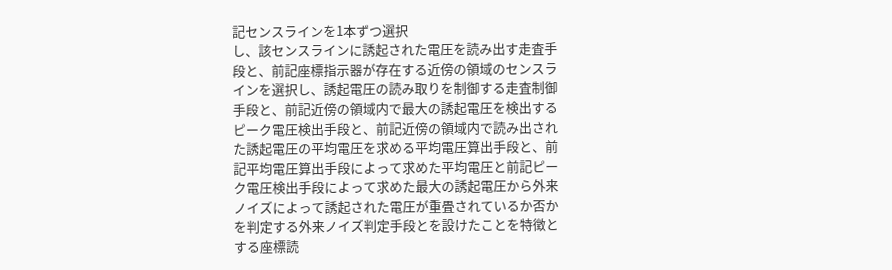記センスラインを1本ずつ選択
し、該センスラインに誘起された電圧を読み出す走査手
段と、前記座標指示器が存在する近傍の領域のセンスラ
インを選択し、誘起電圧の読み取りを制御する走査制御
手段と、前記近傍の領域内で最大の誘起電圧を検出する
ピーク電圧検出手段と、前記近傍の領域内で読み出され
た誘起電圧の平均電圧を求める平均電圧算出手段と、前
記平均電圧算出手段によって求めた平均電圧と前記ピー
ク電圧検出手段によって求めた最大の誘起電圧から外来
ノイズによって誘起された電圧が重畳されているか否か
を判定する外来ノイズ判定手段とを設けたことを特徴と
する座標読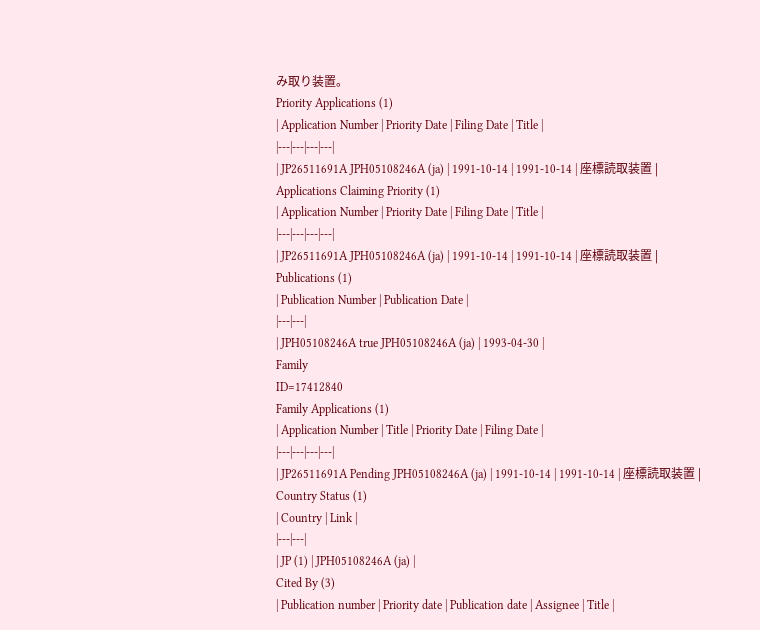み取り装置。
Priority Applications (1)
| Application Number | Priority Date | Filing Date | Title |
|---|---|---|---|
| JP26511691A JPH05108246A (ja) | 1991-10-14 | 1991-10-14 | 座標読取装置 |
Applications Claiming Priority (1)
| Application Number | Priority Date | Filing Date | Title |
|---|---|---|---|
| JP26511691A JPH05108246A (ja) | 1991-10-14 | 1991-10-14 | 座標読取装置 |
Publications (1)
| Publication Number | Publication Date |
|---|---|
| JPH05108246A true JPH05108246A (ja) | 1993-04-30 |
Family
ID=17412840
Family Applications (1)
| Application Number | Title | Priority Date | Filing Date |
|---|---|---|---|
| JP26511691A Pending JPH05108246A (ja) | 1991-10-14 | 1991-10-14 | 座標読取装置 |
Country Status (1)
| Country | Link |
|---|---|
| JP (1) | JPH05108246A (ja) |
Cited By (3)
| Publication number | Priority date | Publication date | Assignee | Title |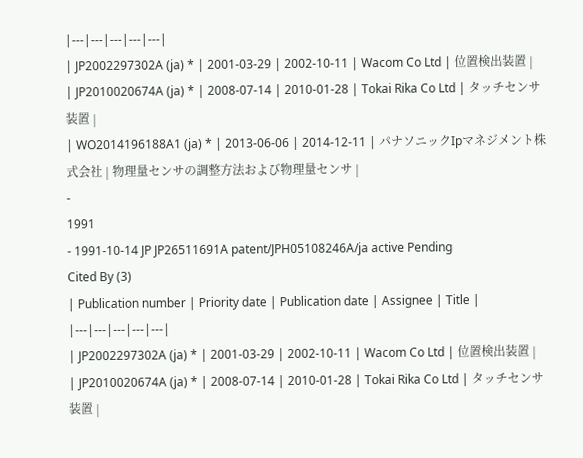|---|---|---|---|---|
| JP2002297302A (ja) * | 2001-03-29 | 2002-10-11 | Wacom Co Ltd | 位置検出装置 |
| JP2010020674A (ja) * | 2008-07-14 | 2010-01-28 | Tokai Rika Co Ltd | タッチセンサ装置 |
| WO2014196188A1 (ja) * | 2013-06-06 | 2014-12-11 | パナソニックIpマネジメント株式会社 | 物理量センサの調整方法および物理量センサ |
-
1991
- 1991-10-14 JP JP26511691A patent/JPH05108246A/ja active Pending
Cited By (3)
| Publication number | Priority date | Publication date | Assignee | Title |
|---|---|---|---|---|
| JP2002297302A (ja) * | 2001-03-29 | 2002-10-11 | Wacom Co Ltd | 位置検出装置 |
| JP2010020674A (ja) * | 2008-07-14 | 2010-01-28 | Tokai Rika Co Ltd | タッチセンサ装置 |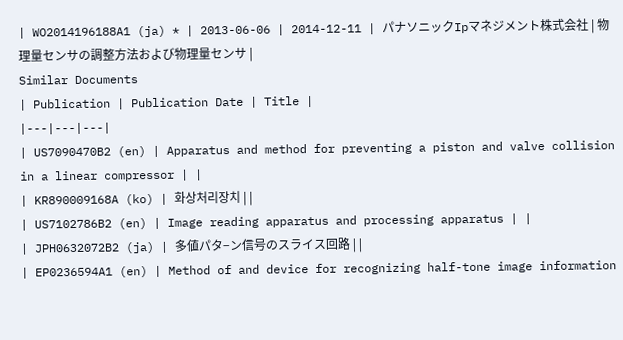| WO2014196188A1 (ja) * | 2013-06-06 | 2014-12-11 | パナソニックIpマネジメント株式会社 | 物理量センサの調整方法および物理量センサ |
Similar Documents
| Publication | Publication Date | Title |
|---|---|---|
| US7090470B2 (en) | Apparatus and method for preventing a piston and valve collision in a linear compressor | |
| KR890009168A (ko) | 화상처리장치 | |
| US7102786B2 (en) | Image reading apparatus and processing apparatus | |
| JPH0632072B2 (ja) | 多値パタ−ン信号のスライス回路 | |
| EP0236594A1 (en) | Method of and device for recognizing half-tone image information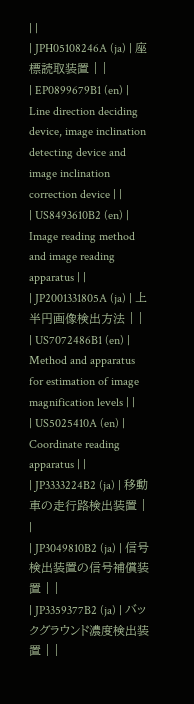| |
| JPH05108246A (ja) | 座標読取装置 | |
| EP0899679B1 (en) | Line direction deciding device, image inclination detecting device and image inclination correction device | |
| US8493610B2 (en) | Image reading method and image reading apparatus | |
| JP2001331805A (ja) | 上半円画像検出方法 | |
| US7072486B1 (en) | Method and apparatus for estimation of image magnification levels | |
| US5025410A (en) | Coordinate reading apparatus | |
| JP3333224B2 (ja) | 移動車の走行路検出装置 | |
| JP3049810B2 (ja) | 信号検出装置の信号補償装置 | |
| JP3359377B2 (ja) | バックグラウンド濃度検出装置 | |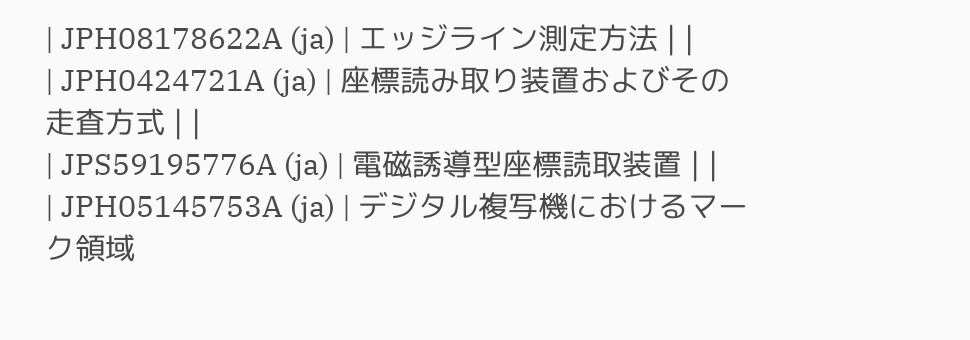| JPH08178622A (ja) | エッジライン測定方法 | |
| JPH0424721A (ja) | 座標読み取り装置およびその走査方式 | |
| JPS59195776A (ja) | 電磁誘導型座標読取装置 | |
| JPH05145753A (ja) | デジタル複写機におけるマーク領域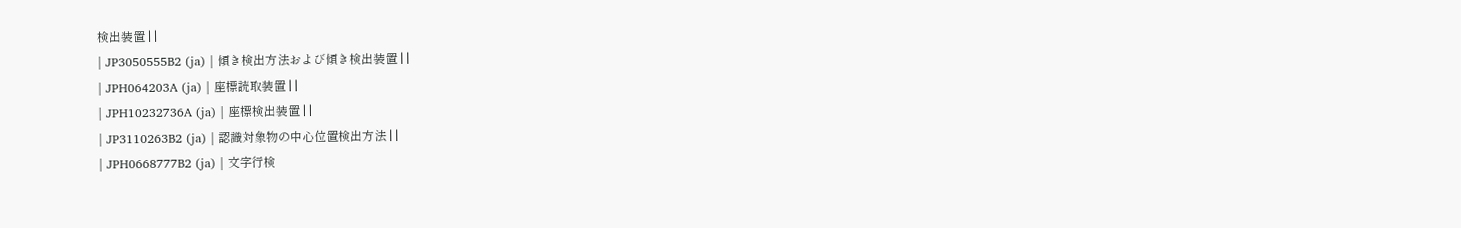検出装置 | |
| JP3050555B2 (ja) | 傾き検出方法および傾き検出装置 | |
| JPH064203A (ja) | 座標読取装置 | |
| JPH10232736A (ja) | 座標検出装置 | |
| JP3110263B2 (ja) | 認識対象物の中心位置検出方法 | |
| JPH0668777B2 (ja) | 文字行検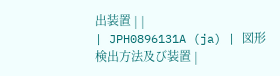出装置 | |
| JPH0896131A (ja) | 図形検出方法及び装置 |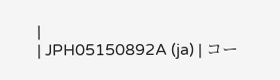|
| JPH05150892A (ja) | コー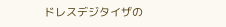ドレスデジタイザの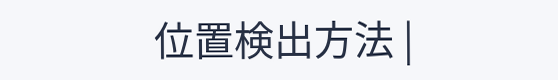位置検出方法 |